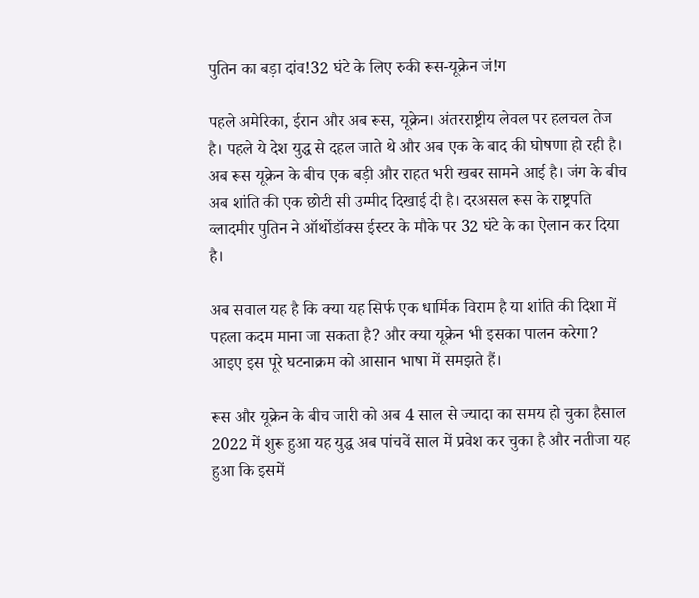पुतिन का बड़ा दांव!32 घंटे के लिए रुकी रूस-यूक्रेन जं!ग

पहले अमेरिका, ईरान और अब रूस, यूक्रेन। अंतरराष्ट्रीय लेवल पर हलचल तेज है। पहले ये देश युद्ध से दहल जाते थे और अब एक के बाद की घोषणा हो रही है। अब रूस यूक्रेन के बीच एक बड़ी और राहत भरी खबर सामने आई है। जंग के बीच अब शांति की एक छोटी सी उम्मीद दिखाई दी है। दरअसल रूस के राष्ट्रपति व्लादमीर पुतिन ने ऑर्थोडॉक्स ईस्टर के मौके पर 32 घंटे के का ऐलान कर दिया है।

अब सवाल यह है कि क्या यह सिर्फ एक धार्मिक विराम है या शांति की दिशा में पहला कदम माना जा सकता है? और क्या यूक्रेन भी इसका पालन करेगा? आइए इस पूरे घटनाक्रम को आसान भाषा में समझते हैं।

रूस और यूक्रेन के बीच जारी को अब 4 साल से ज्यादा का समय हो चुका हैसाल 2022 में शुरू हुआ यह युद्ध अब पांचवें साल में प्रवेश कर चुका है और नतीजा यह हुआ कि इसमें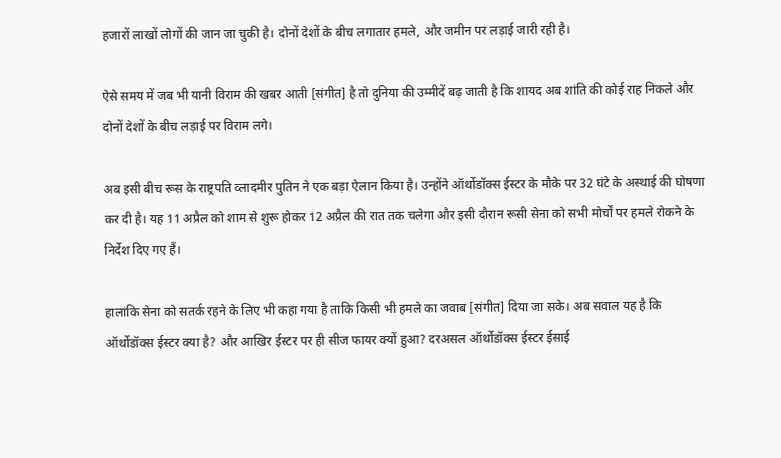हजारों लाखों लोगों की जान जा चुकी है। दोनों देशों के बीच लगातार हमले, और जमीन पर लड़ाई जारी रही है।

ऐसे समय में जब भी यानी विराम की खबर आती [संगीत] है तो दुनिया की उम्मीदें बढ़ जाती है कि शायद अब शांति की कोई राह निकले और दोनों देशों के बीच लड़ाई पर विराम लगे।

अब इसी बीच रूस के राष्ट्रपति व्लादमीर पुतिन ने एक बड़ा ऐलान किया है। उन्होंने ऑर्थोडॉक्स ईस्टर के मौके पर 32 घंटे के अस्थाई की घोषणा कर दी है। यह 11 अप्रैल को शाम से शुरू होकर 12 अप्रैल की रात तक चलेगा और इसी दौरान रूसी सेना को सभी मोर्चों पर हमले रोकने के निर्देश दिए गए हैं।

हालांकि सेना को सतर्क रहने के लिए भी कहा गया है ताकि किसी भी हमले का जवाब [संगीत] दिया जा सके। अब सवाल यह है कि ऑर्थोडॉक्स ईस्टर क्या है? और आखिर ईस्टर पर ही सीज फायर क्यों हुआ? दरअसल ऑर्थोडॉक्स ईस्टर ईसाई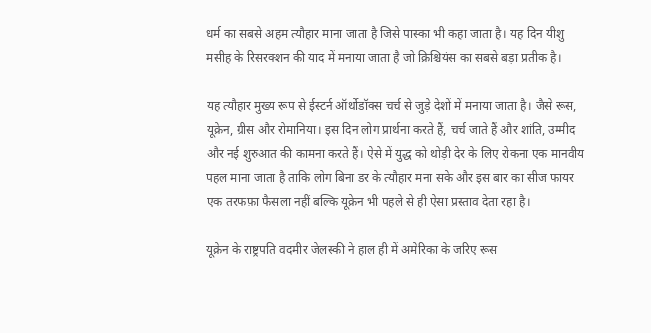धर्म का सबसे अहम त्यौहार माना जाता है जिसे पास्का भी कहा जाता है। यह दिन यीशु मसीह के रिसरक्शन की याद में मनाया जाता है जो क्रिश्चियंस का सबसे बड़ा प्रतीक है।

यह त्यौहार मुख्य रूप से ईस्टर्न ऑर्थोडॉक्स चर्च से जुड़े देशों में मनाया जाता है। जैसे रूस, यूक्रेन, ग्रीस और रोमानिया। इस दिन लोग प्रार्थना करते हैं, चर्च जाते हैं और शांति, उम्मीद और नई शुरुआत की कामना करते हैं। ऐसे में युद्ध को थोड़ी देर के लिए रोकना एक मानवीय पहल माना जाता है ताकि लोग बिना डर के त्यौहार मना सके और इस बार का सीज फायर एक तरफफ़ा फैसला नहीं बल्कि यूक्रेन भी पहले से ही ऐसा प्रस्ताव देता रहा है।

यूक्रेन के राष्ट्रपति वदमीर जेलस्की ने हाल ही में अमेरिका के जरिए रूस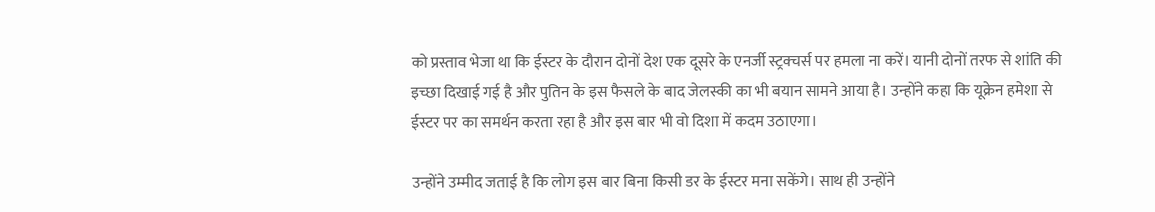को प्रस्ताव भेजा था कि ईस्टर के दौरान दोनों देश एक दूसरे के एनर्जी स्ट्रक्चर्स पर हमला ना करें। यानी दोनों तरफ से शांति की इच्छा दिखाई गई है और पुतिन के इस फैसले के बाद जेलस्की का भी बयान सामने आया है। उन्होंने कहा कि यूक्रेन हमेशा से ईस्टर पर का समर्थन करता रहा है और इस बार भी वो दिशा में कदम उठाएगा।

उन्होंने उम्मीद जताई है कि लोग इस बार बिना किसी डर के ईस्टर मना सकेंगे। साथ ही उन्होंने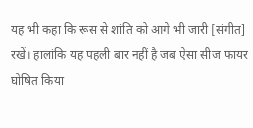यह भी कहा कि रूस से शांति को आगे भी जारी [संगीत] रखें। हालांकि यह पहली बार नहीं है जब ऐसा सीज फायर घोषित किया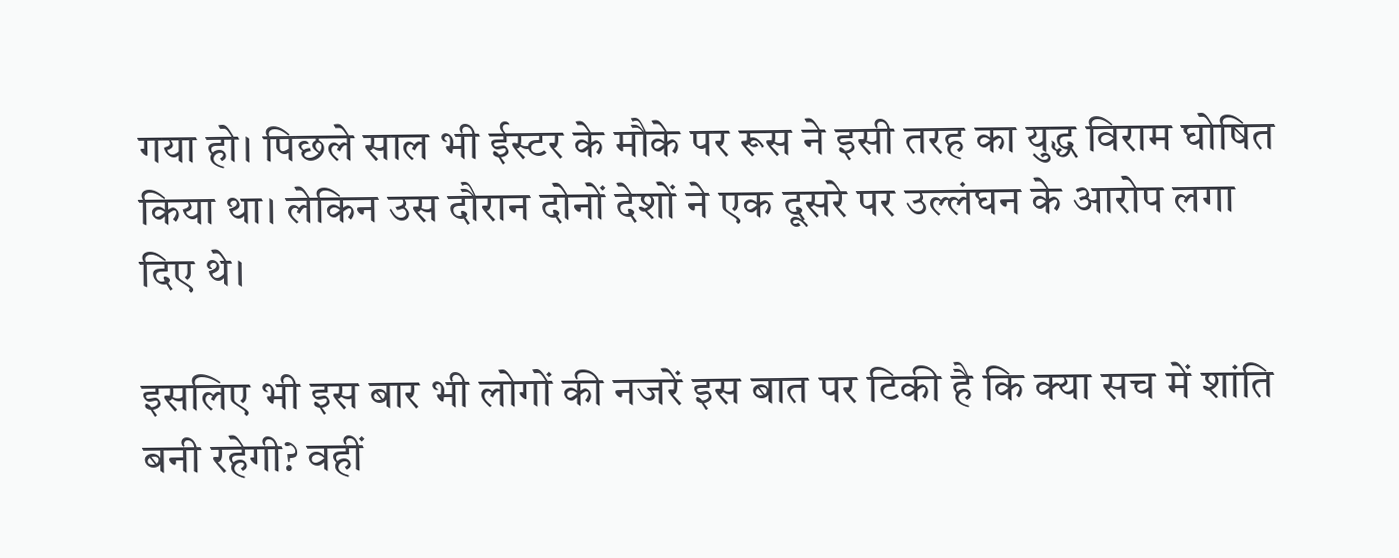गया हो। पिछले साल भी ईस्टर के मौके पर रूस ने इसी तरह का युद्ध विराम घोषित किया था। लेकिन उस दौरान दोनों देशों ने एक दूसरे पर उल्लंघन के आरोप लगा दिए थे।

इसलिए भी इस बार भी लोगों की नजरें इस बात पर टिकी है कि क्या सच में शांति बनी रहेगी? वहीं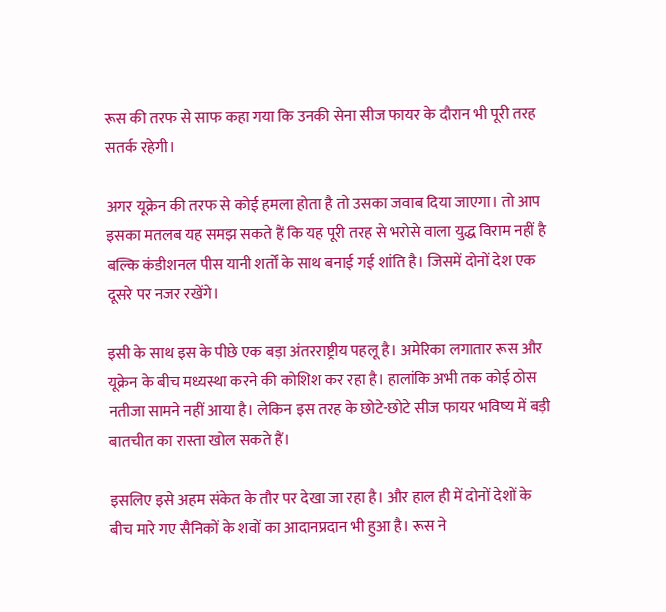रूस की तरफ से साफ कहा गया कि उनकी सेना सीज फायर के दौरान भी पूरी तरह सतर्क रहेगी।

अगर यूक्रेन की तरफ से कोई हमला होता है तो उसका जवाब दिया जाएगा। तो आप इसका मतलब यह समझ सकते हैं कि यह पूरी तरह से भरोसे वाला युद्ध विराम नहीं है बल्कि कंडीशनल पीस यानी शर्तों के साथ बनाई गई शांति है। जिसमें दोनों देश एक दूसरे पर नजर रखेंगे।

इसी के साथ इस के पीछे एक बड़ा अंतरराष्ट्रीय पहलू है। अमेरिका लगातार रूस और यूक्रेन के बीच मध्यस्था करने की कोशिश कर रहा है। हालांकि अभी तक कोई ठोस नतीजा सामने नहीं आया है। लेकिन इस तरह के छोटे-छोटे सीज फायर भविष्य में बड़ी बातचीत का रास्ता खोल सकते हैं।

इसलिए इसे अहम संकेत के तौर पर देखा जा रहा है। और हाल ही में दोनों देशों के बीच मारे गए सैनिकों के शवों का आदानप्रदान भी हुआ है। रूस ने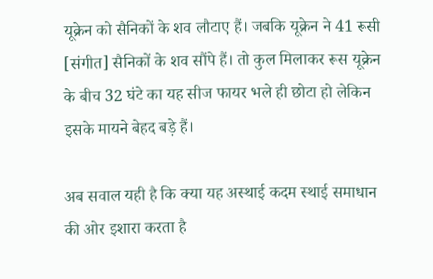यूक्रेन को सैनिकों के शव लौटाए हैं। जबकि यूक्रेन ने 41 रूसी [संगीत] सैनिकों के शव सौंपे हैं। तो कुल मिलाकर रूस यूक्रेन के बीच 32 घंटे का यह सीज फायर भले ही छोटा हो लेकिन इसके मायने बेहद बड़े हैं।

अब सवाल यही है कि क्या यह अस्थाई कदम स्थाई समाधान की ओर इशारा करता है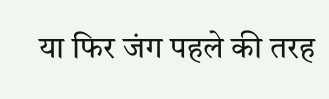या फिर जंग पहले की तरह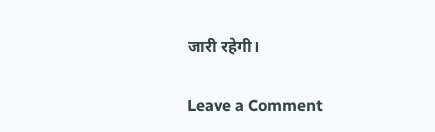जारी रहेगी।

Leave a Comment